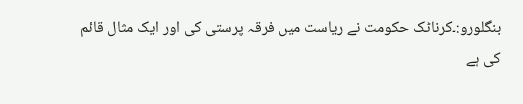بنگلورو:۔کرناٹک حکومت نے ریاست میں فرقہ پرستی کی اور ایک مثال قائم کی ہے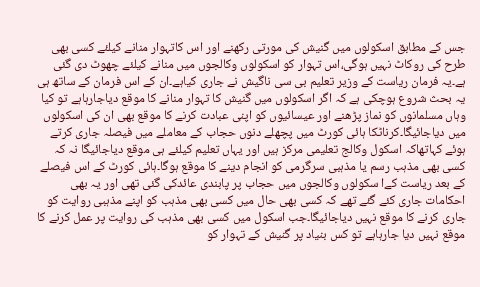جس کے مطابق اسکولوں میں گنیش کی مورتی رکھنے اور اس کاتہوار منانے کیلئے کسی بھی طرح کی روکاٹ نہیں ہوگی،اس تہوار کو اسکولوں وکالجوں میں منانے کیلئے چھوٹ دی گئی ہے۔یہ فرمان ریاست کے وزیر تعلیم بی سی ناگیش نے جاری کیاہے۔ان کے اس فرمان کے ساتھ ہی یہ بحث شروع ہوچکی ہے کہ اگر اسکولوں میں گنیش کا تہوار منانے کا موقع دیاجارہاہے تو کیا وہاں مسلمانوں کو نماز پڑھنے اور عیسائیوں کو اپنی عبادت کرنے کا موقع بھی ان کی اسکولوں میں دیاجائیگا۔کرناٹکا ہائی کورٹ میں پچھلے دنوں حجاب کے معاملے میں فیصلہ جاری کرتے ہوئے کہاتھاکہ اسکول وکالج تعلیمی مرکز ہیں اور یہاں تعلیم کیلئے ہی موقع دیاجائیگا نہ کہ کسی بھی مذہب رسم یا مذہبی سرگرمی کو انجام دینے کا موقع ہوگا۔ہائی کورٹ کے اس فیصلے کے بعد ریاست کےا سکولوں وکالجوں میں حجاب پر پابندی عائدکی گئی تھی اور یہ بھی احکامات جاری کئے گئے تھے کہ کسی بھی حال میں کسی بھی مذہب کو اپنے مذہبی روایت کو جاری کرنے کا موقع نہیں دیاجائیگا۔جب اسکول میں کسی بھی مذہب کی روایت پر عمل کرنے کا موقع نہیں دیا جارہاہے تو کس بنیاد پر گنیش کے تہوار کو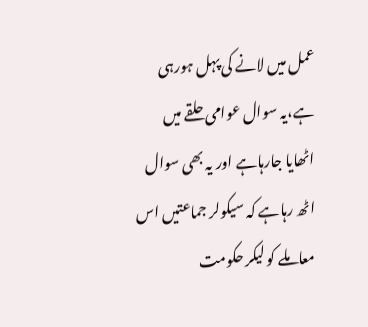عمل میں لانے کی پہل ہورہی ہے،یہ سوال عوامی حلقے میں اٹھایا جارہاہے اور یہ بھی سوال اٹھ رہاہے کہ سیکولر جماعتیں اس معاملے کو لیکر حکومت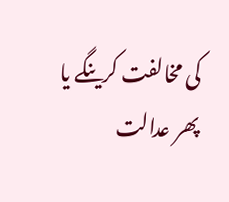کی مخالفت کرینگے یا پھر عدالت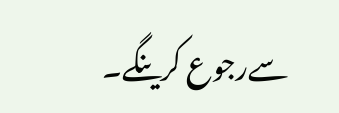سےرجوع کرینگے۔